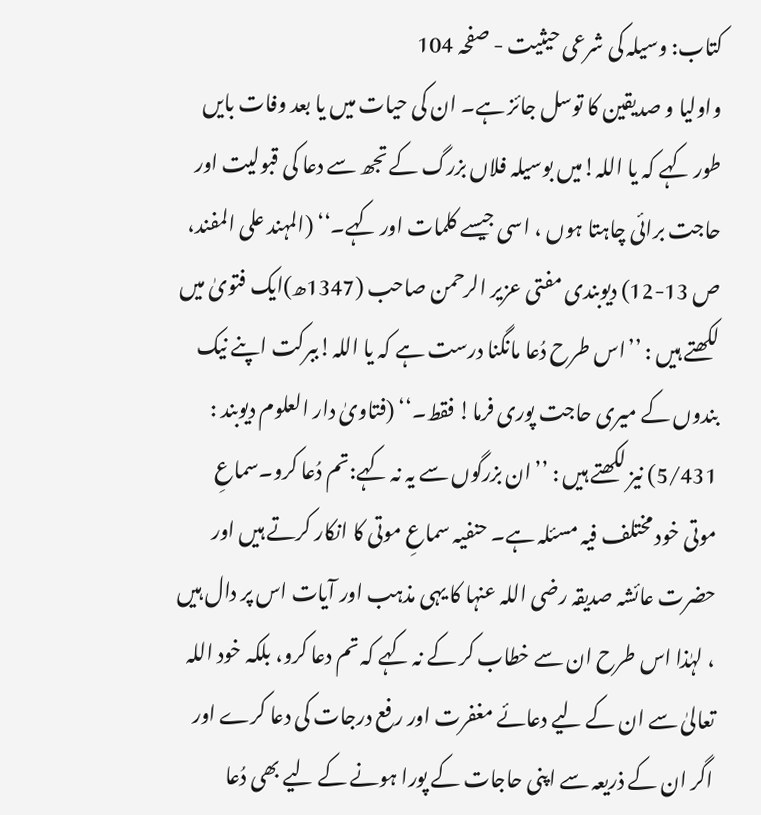کتاب: وسیلہ کی شرعی حیثیت - صفحہ 104
واولیا و صدیقین کا توسل جائز ہے۔ ان کی حیات میں یا بعد وفات بایں طور کہے کہ یا اللہ!میں بوسیلہ فلاں بزرگ کے تجھ سے دعا کی قبولیت اور حاجت برائی چاہتا ہوں ، اسی جیسے کلمات اور کہے۔‘‘ (المہند علی المفند، ص 13-12) دیوبندی مفتی عزیر الرحمن صاحب (1347ھ)ایک فتویٰ میں لکھتے ہیں : ’’اس طرح دُعا مانگنا درست ہے کہ یا اللہ!ببرکت اپنے نیک بندوں کے میری حاجت پوری فرما! فقط۔‘‘ (فتاویٰ دار العلوم دیوبند : 5/431) نیز لکھتے ہیں : ’’ان بزرگوں سے یہ نہ کہے:تم دُعا کرو۔سماعِ موتی خود مختلف فیہ مسئلہ ہے۔ حنفیہ سماعِ موتی کا انکار کرتے ہیں اور حضرت عائشہ صدیقہ رضی اللہ عنہا کا یہی مذہب اور آیات اس پر دال ہیں ، لہٰذا اس طرح ان سے خطاب کر کے نہ کہے کہ تم دعا کرو، بلکہ خود اللہ تعالیٰ سے ان کے لیے دعائے مغفرت اور رفع درجات کی دعا کرے اور اگر ان کے ذریعہ سے اپنی حاجات کے پورا ہونے کے لیے بھی دُعا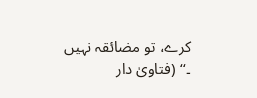کرے، تو مضائقہ نہیں ۔‘‘ (فتاویٰ دار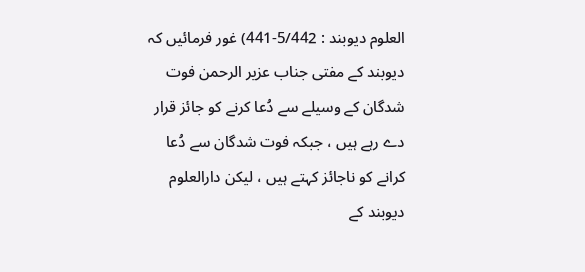العلوم دیوبند : 5/442-441) غور فرمائیں کہ دیوبند کے مفتی جناب عزیر الرحمن فوت شدگان کے وسیلے سے دُعا کرنے کو جائز قرار دے رہے ہیں ، جبکہ فوت شدگان سے دُعا کرانے کو ناجائز کہتے ہیں ، لیکن دارالعلوم دیوبند کے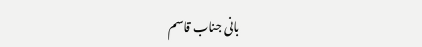بانی جناب قاسم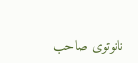نانوتوی صاحب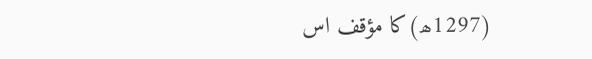(1297ھ)کا مؤقف اس